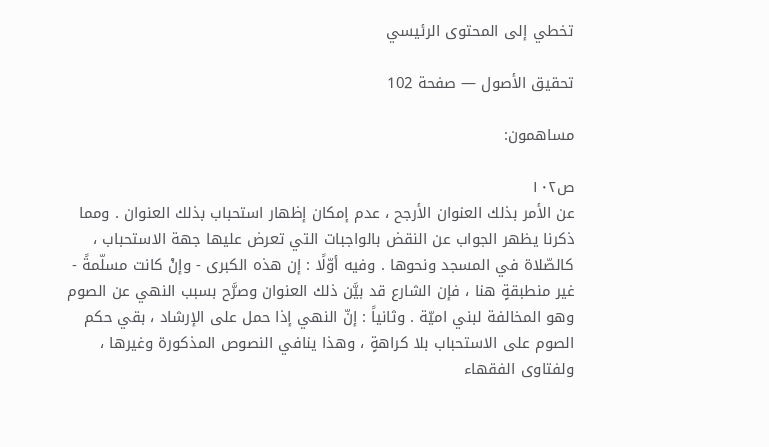تخطي إلى المحتوى الرئيسي

تحقيق الأصول — صفحة 102

مساهمون:

ص١٠٢
عن الأمر بذلك العنوان الأرجح ، عدم إمكان إظهار استحباب بذلك العنوان . ومما ذكرنا يظهر الجواب عن النقض بالواجبات التي تعرض عليها جهة الاستحباب ، كالصّلاة في المسجد ونحوها . وفيه أوّلًا : إن هذه الكبرى - وإنْ كانت مسلّمةً - غير منطبقةٍ هنا ، فإن الشارع قد بيَّن ذلك العنوان وصرَّح بسبب النهي عن الصوم وهو المخالفة لبني اميّة . وثانياً : إنّ النهي إذا حمل على الإرشاد ، بقي حكم الصوم على الاستحباب بلا كراهةٍ ، وهذا ينافي النصوص المذكورة وغيرها ، ولفتاوى الفقهاء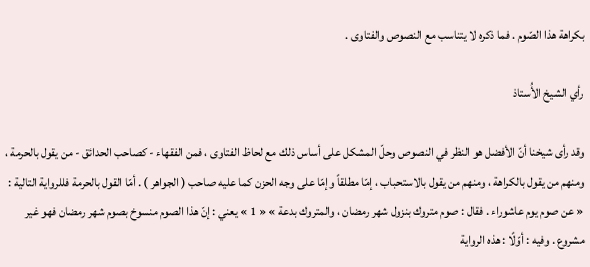بكراهة هذا الصّوم . فما ذكره لا يتناسب مع النصوص والفتاوى .

رأي الشيخ الأُستاذ

وقد رأى شيخنا أنّ الأفضل هو النظر في النصوص وحلّ المشكل على أساس ذلك مع لحاظ الفتاوى ، فمن الفقهاء - كصاحب الحدائق - من يقول بالحرمة ، ومنهم من يقول بالكراهة ، ومنهم من يقول بالاستحباب ، إمّا مطلقاً وإمّا على وجه الحزن كما عليه صاحب ( الجواهر ) . أمّا القول بالحرمة فللرواية التالية : « عن صوم يوم عاشوراء . فقال : صوم متروك بنزول شهر رمضان ، والمتروك بدعة » « 1 » يعني : إنّ هذا الصوم منسوخ بصوم شهر رمضان فهو غير مشروع . وفيه : أوّلًا : هذه الرواية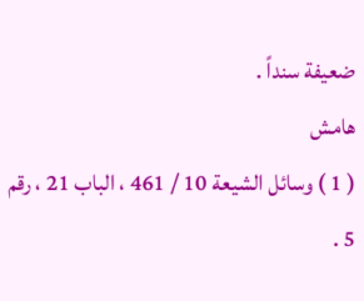ضعيفة سنداً .
هامش
( 1 ) وسائل الشيعة 10 / 461 ، الباب 21 ، رقم 5 .